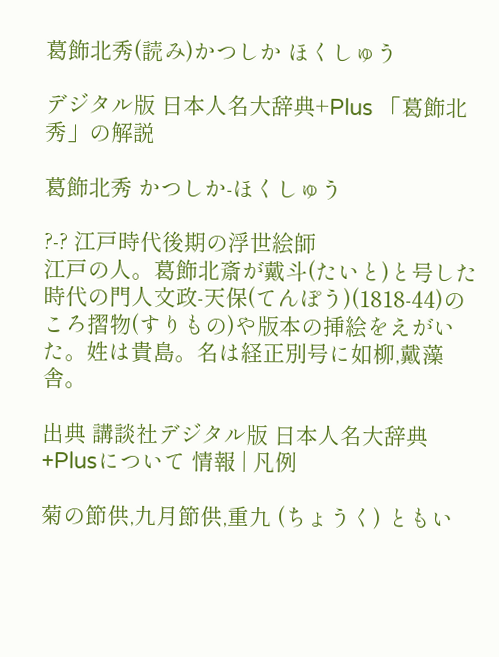葛飾北秀(読み)かつしか ほくしゅう

デジタル版 日本人名大辞典+Plus 「葛飾北秀」の解説

葛飾北秀 かつしか-ほくしゅう

?-? 江戸時代後期の浮世絵師
江戸の人。葛飾北斎が戴斗(たいと)と号した時代の門人文政-天保(てんぽう)(1818-44)のころ摺物(すりもの)や版本の挿絵をえがいた。姓は貴島。名は経正別号に如柳,戴藻舎。

出典 講談社デジタル版 日本人名大辞典+Plusについて 情報 | 凡例

菊の節供,九月節供,重九 (ちょうく) ともい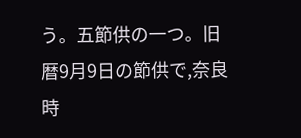う。五節供の一つ。旧暦9月9日の節供で,奈良時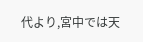代より,宮中では天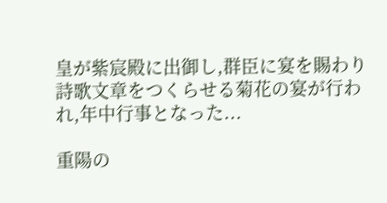皇が紫宸殿に出御し,群臣に宴を賜わり詩歌文章をつくらせる菊花の宴が行われ,年中行事となった...

重陽の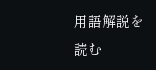用語解説を読む